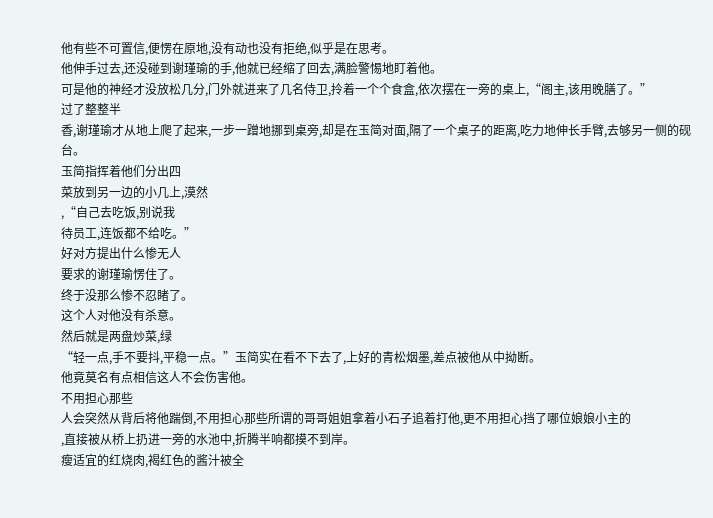他有些不可置信,便愣在原地,没有动也没有拒绝,似乎是在思考。
他伸手过去,还没碰到谢瑾瑜的手,他就已经缩了回去,满脸警惕地盯着他。
可是他的神经才没放松几分,门外就进来了几名侍卫,拎着一个个食盒,依次摆在一旁的桌上,“阁主,该用晚膳了。”
过了整整半
香,谢瑾瑜才从地上爬了起来,一步一蹭地挪到桌旁,却是在玉简对面,隔了一个桌子的距离,吃力地伸长手臂,去够另一侧的砚台。
玉简指挥着他们分出四
菜放到另一边的小几上,漠然
,“自己去吃饭,别说我
待员工,连饭都不给吃。”
好对方提出什么惨无人
要求的谢瑾瑜愣住了。
终于没那么惨不忍睹了。
这个人对他没有杀意。
然后就是两盘炒菜,绿
“轻一点,手不要抖,平稳一点。”玉简实在看不下去了,上好的青松烟墨,差点被他从中拗断。
他竟莫名有点相信这人不会伤害他。
不用担心那些
人会突然从背后将他踹倒,不用担心那些所谓的哥哥姐姐拿着小石子追着打他,更不用担心挡了哪位娘娘小主的
,直接被从桥上扔进一旁的水池中,折腾半响都摸不到岸。
瘦适宜的红烧肉,褐红色的酱汁被全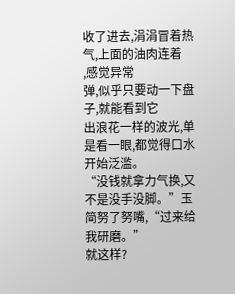收了进去,涓涓冒着热气,上面的油肉连着
,感觉异常
弹,似乎只要动一下盘子,就能看到它
出浪花一样的波光,单是看一眼,都觉得口水开始泛滥。
“没钱就拿力气换,又不是没手没脚。”玉简努了努嘴,“过来给我研磨。”
就这样?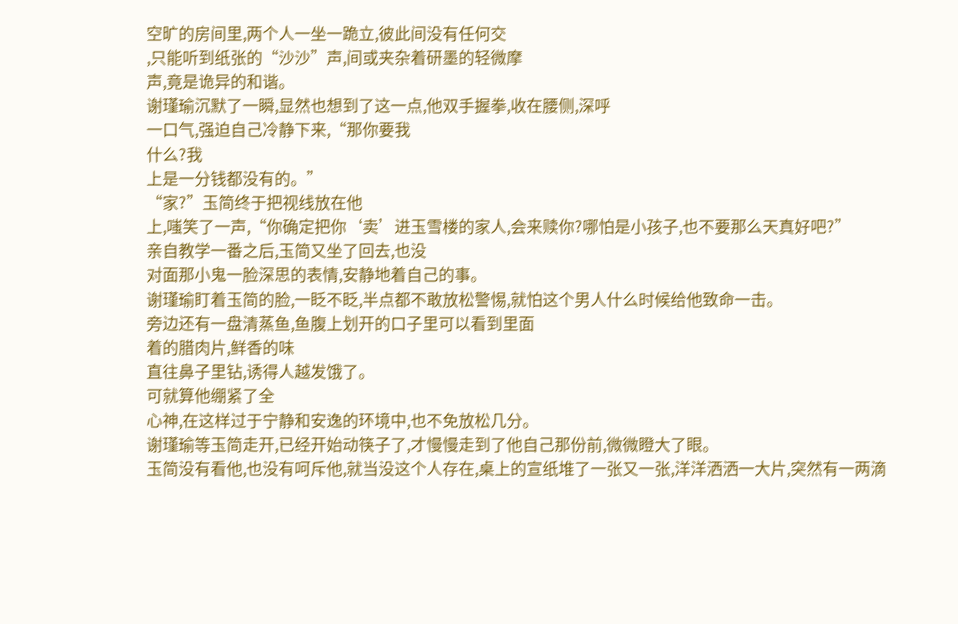空旷的房间里,两个人一坐一跪立,彼此间没有任何交
,只能听到纸张的“沙沙”声,间或夹杂着研墨的轻微摩
声,竟是诡异的和谐。
谢瑾瑜沉默了一瞬,显然也想到了这一点,他双手握拳,收在腰侧,深呼
一口气,强迫自己冷静下来,“那你要我
什么?我
上是一分钱都没有的。”
“家?”玉简终于把视线放在他
上,嗤笑了一声,“你确定把你‘卖’进玉雪楼的家人,会来赎你?哪怕是小孩子,也不要那么天真好吧?”
亲自教学一番之后,玉简又坐了回去,也没
对面那小鬼一脸深思的表情,安静地着自己的事。
谢瑾瑜盯着玉简的脸,一眨不眨,半点都不敢放松警惕,就怕这个男人什么时候给他致命一击。
旁边还有一盘清蒸鱼,鱼腹上划开的口子里可以看到里面
着的腊肉片,鲜香的味
直往鼻子里钻,诱得人越发饿了。
可就算他绷紧了全
心神,在这样过于宁静和安逸的环境中,也不免放松几分。
谢瑾瑜等玉简走开,已经开始动筷子了,才慢慢走到了他自己那份前,微微瞪大了眼。
玉简没有看他,也没有呵斥他,就当没这个人存在,桌上的宣纸堆了一张又一张,洋洋洒洒一大片,突然有一两滴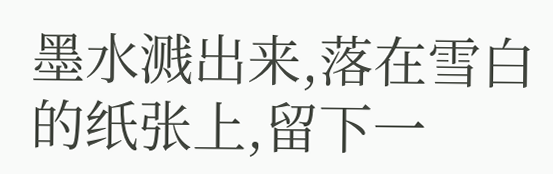墨水溅出来,落在雪白的纸张上,留下一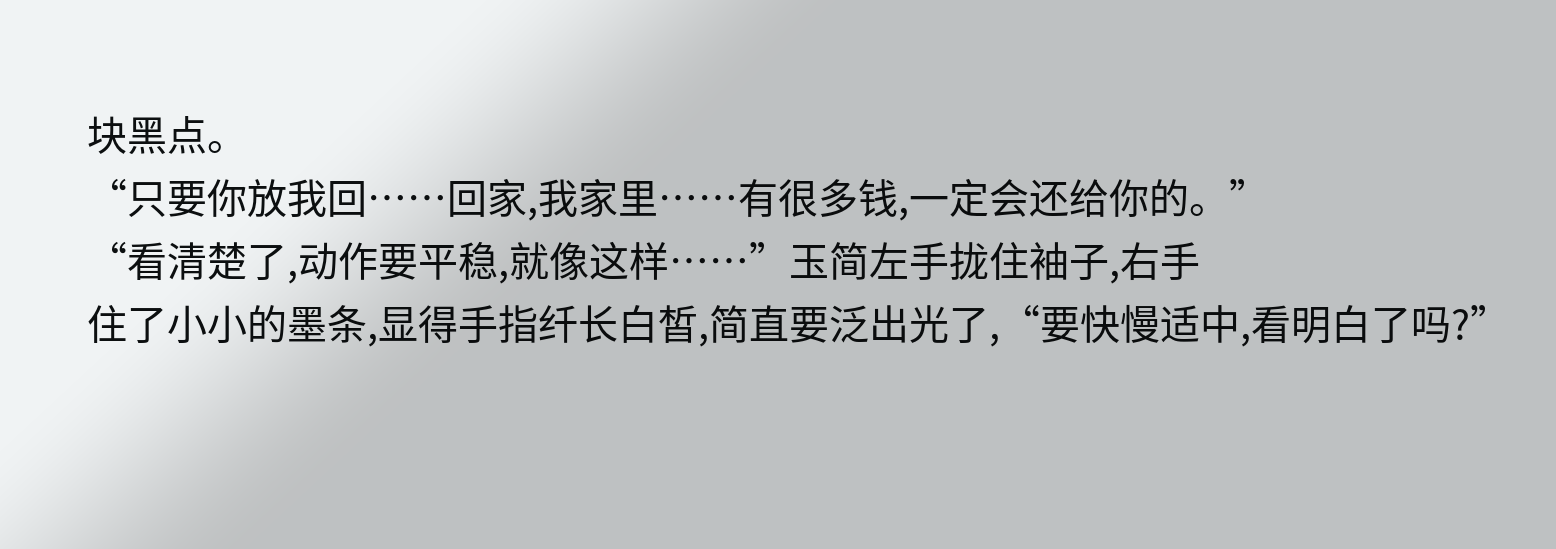块黑点。
“只要你放我回……回家,我家里……有很多钱,一定会还给你的。”
“看清楚了,动作要平稳,就像这样……”玉简左手拢住袖子,右手
住了小小的墨条,显得手指纤长白皙,简直要泛出光了,“要快慢适中,看明白了吗?”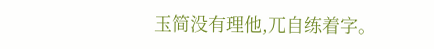玉简没有理他,兀自练着字。